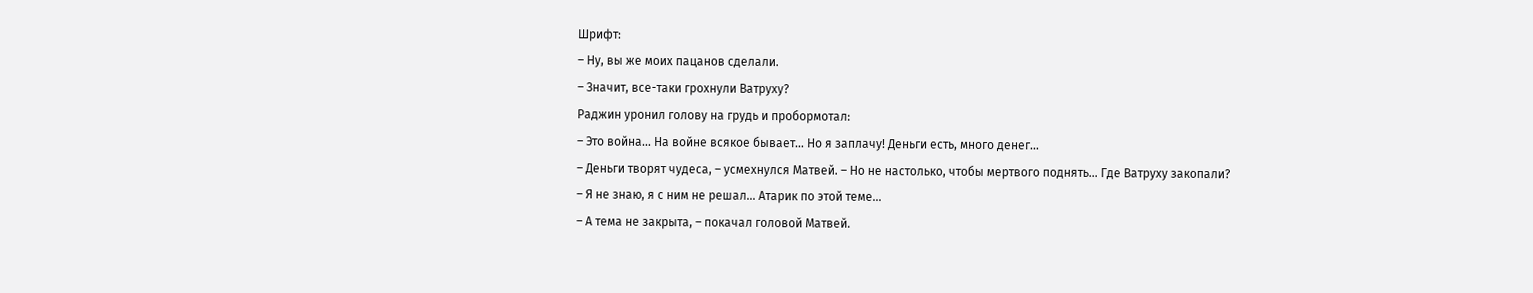Шрифт:
– Ну, вы же моих пацанов сделали.
– Значит, все-таки грохнули Ватруху?
Раджин уронил голову на грудь и пробормотал:
– Это война… На войне всякое бывает… Но я заплачу! Деньги есть, много денег…
– Деньги творят чудеса, – усмехнулся Матвей. – Но не настолько, чтобы мертвого поднять… Где Ватруху закопали?
– Я не знаю, я с ним не решал… Атарик по этой теме…
– А тема не закрыта, – покачал головой Матвей.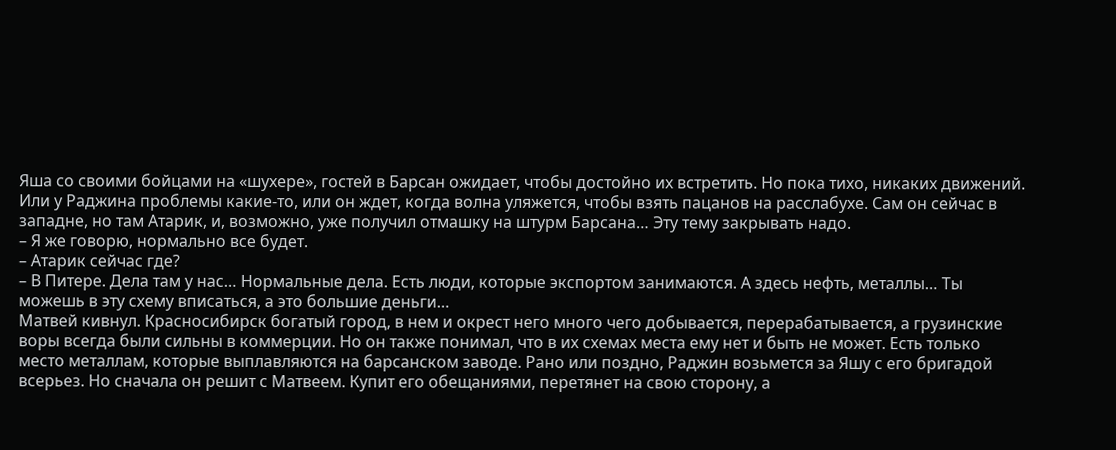Яша со своими бойцами на «шухере», гостей в Барсан ожидает, чтобы достойно их встретить. Но пока тихо, никаких движений. Или у Раджина проблемы какие-то, или он ждет, когда волна уляжется, чтобы взять пацанов на расслабухе. Сам он сейчас в западне, но там Атарик, и, возможно, уже получил отмашку на штурм Барсана… Эту тему закрывать надо.
– Я же говорю, нормально все будет.
– Атарик сейчас где?
– В Питере. Дела там у нас… Нормальные дела. Есть люди, которые экспортом занимаются. А здесь нефть, металлы… Ты можешь в эту схему вписаться, а это большие деньги…
Матвей кивнул. Красносибирск богатый город, в нем и окрест него много чего добывается, перерабатывается, а грузинские воры всегда были сильны в коммерции. Но он также понимал, что в их схемах места ему нет и быть не может. Есть только место металлам, которые выплавляются на барсанском заводе. Рано или поздно, Раджин возьмется за Яшу с его бригадой всерьез. Но сначала он решит с Матвеем. Купит его обещаниями, перетянет на свою сторону, а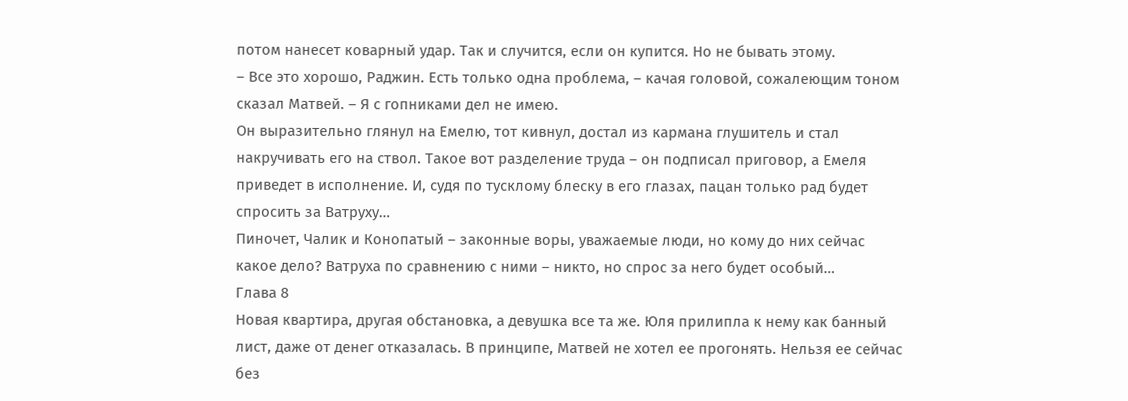потом нанесет коварный удар. Так и случится, если он купится. Но не бывать этому.
– Все это хорошо, Раджин. Есть только одна проблема, – качая головой, сожалеющим тоном сказал Матвей. – Я с гопниками дел не имею.
Он выразительно глянул на Емелю, тот кивнул, достал из кармана глушитель и стал накручивать его на ствол. Такое вот разделение труда – он подписал приговор, а Емеля приведет в исполнение. И, судя по тусклому блеску в его глазах, пацан только рад будет спросить за Ватруху…
Пиночет, Чалик и Конопатый – законные воры, уважаемые люди, но кому до них сейчас какое дело? Ватруха по сравнению с ними – никто, но спрос за него будет особый…
Глава 8
Новая квартира, другая обстановка, а девушка все та же. Юля прилипла к нему как банный лист, даже от денег отказалась. В принципе, Матвей не хотел ее прогонять. Нельзя ее сейчас без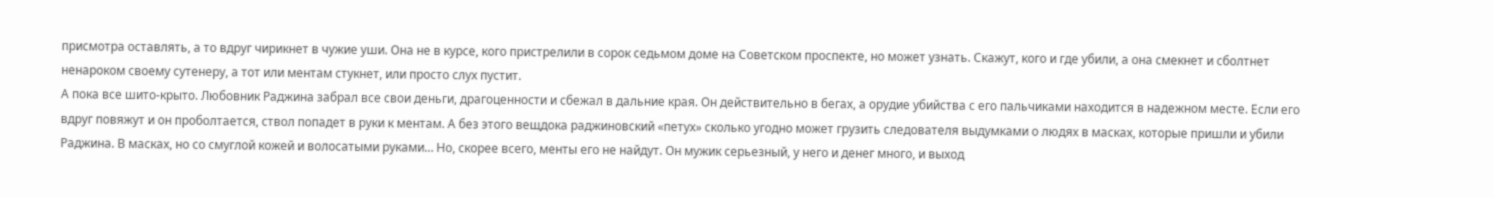присмотра оставлять, а то вдруг чирикнет в чужие уши. Она не в курсе, кого пристрелили в сорок седьмом доме на Советском проспекте, но может узнать. Скажут, кого и где убили, а она смекнет и сболтнет ненароком своему сутенеру, а тот или ментам стукнет, или просто слух пустит.
А пока все шито-крыто. Любовник Раджина забрал все свои деньги, драгоценности и сбежал в дальние края. Он действительно в бегах, а орудие убийства с его пальчиками находится в надежном месте. Если его вдруг повяжут и он проболтается, ствол попадет в руки к ментам. А без этого вещдока раджиновский «петух» сколько угодно может грузить следователя выдумками о людях в масках, которые пришли и убили Раджина. В масках, но со смуглой кожей и волосатыми руками… Но, скорее всего, менты его не найдут. Он мужик серьезный, у него и денег много, и выход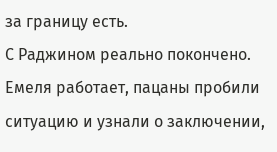за границу есть.
С Раджином реально покончено. Емеля работает, пацаны пробили ситуацию и узнали о заключении,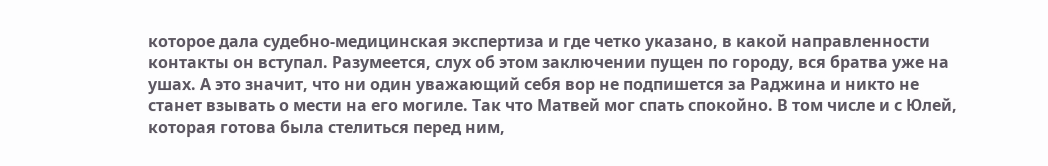которое дала судебно-медицинская экспертиза и где четко указано, в какой направленности контакты он вступал. Разумеется, слух об этом заключении пущен по городу, вся братва уже на ушах. А это значит, что ни один уважающий себя вор не подпишется за Раджина и никто не станет взывать о мести на его могиле. Так что Матвей мог спать спокойно. В том числе и с Юлей, которая готова была стелиться перед ним,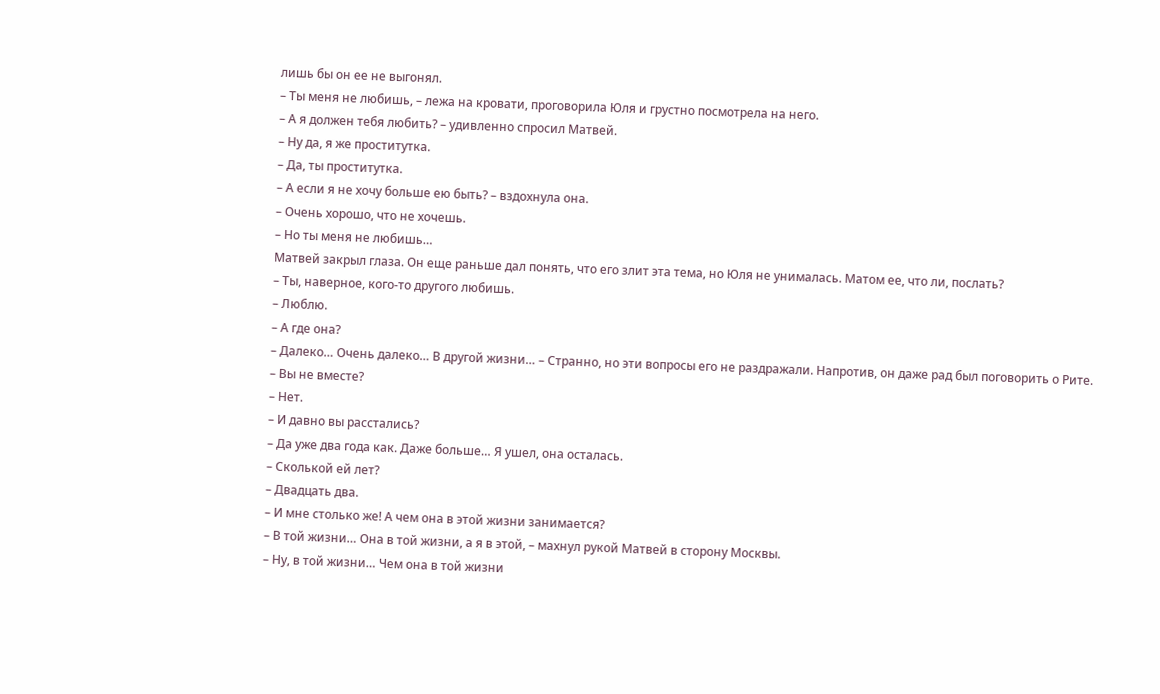лишь бы он ее не выгонял.
– Ты меня не любишь, – лежа на кровати, проговорила Юля и грустно посмотрела на него.
– А я должен тебя любить? – удивленно спросил Матвей.
– Ну да, я же проститутка.
– Да, ты проститутка.
– А если я не хочу больше ею быть? – вздохнула она.
– Очень хорошо, что не хочешь.
– Но ты меня не любишь…
Матвей закрыл глаза. Он еще раньше дал понять, что его злит эта тема, но Юля не унималась. Матом ее, что ли, послать?
– Ты, наверное, кого-то другого любишь.
– Люблю.
– А где она?
– Далеко… Очень далеко… В другой жизни… – Странно, но эти вопросы его не раздражали. Напротив, он даже рад был поговорить о Рите.
– Вы не вместе?
– Нет.
– И давно вы расстались?
– Да уже два года как. Даже больше… Я ушел, она осталась.
– Сколькой ей лет?
– Двадцать два.
– И мне столько же! А чем она в этой жизни занимается?
– В той жизни… Она в той жизни, а я в этой, – махнул рукой Матвей в сторону Москвы.
– Ну, в той жизни… Чем она в той жизни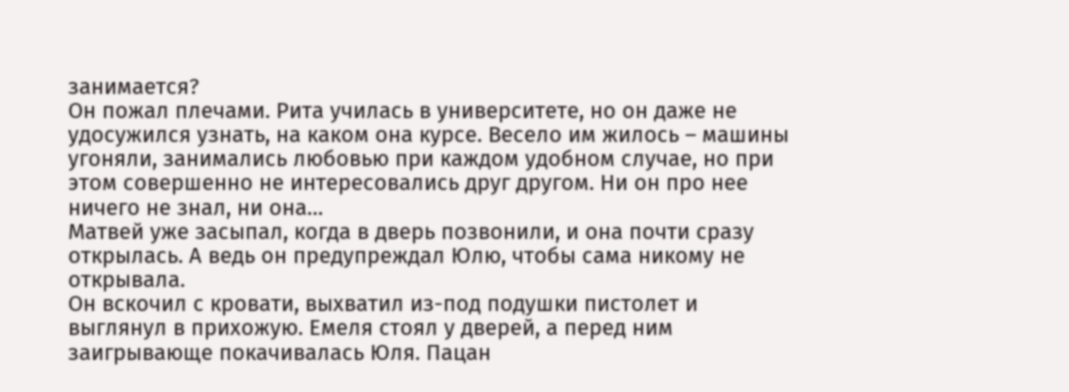занимается?
Он пожал плечами. Рита училась в университете, но он даже не удосужился узнать, на каком она курсе. Весело им жилось – машины угоняли, занимались любовью при каждом удобном случае, но при этом совершенно не интересовались друг другом. Ни он про нее ничего не знал, ни она…
Матвей уже засыпал, когда в дверь позвонили, и она почти сразу открылась. А ведь он предупреждал Юлю, чтобы сама никому не открывала.
Он вскочил с кровати, выхватил из-под подушки пистолет и выглянул в прихожую. Емеля стоял у дверей, а перед ним заигрывающе покачивалась Юля. Пацан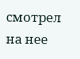смотрел на нее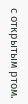с открытым ртом.